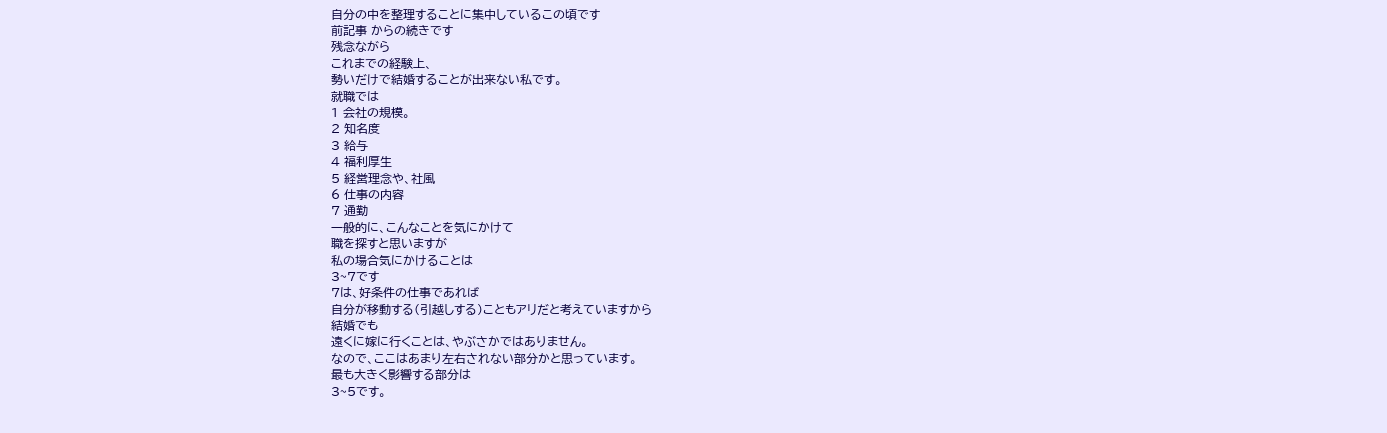自分の中を整理することに集中しているこの頃です
前記事 からの続きです
残念ながら
これまでの経験上、
勢いだけで結婚することが出来ない私です。
就職では
1 会社の規模。
2 知名度
3 給与
4 福利厚生
5 経営理念や、社風
6 仕事の内容
7 通勤
一般的に、こんなことを気にかけて
職を探すと思いますが
私の場合気にかけることは
3~7です
7は、好条件の仕事であれば
自分が移動する(引越しする)こともアリだと考えていますから
結婚でも
遠くに嫁に行くことは、やぶさかではありません。
なので、ここはあまり左右されない部分かと思っています。
最も大きく影響する部分は
3~5です。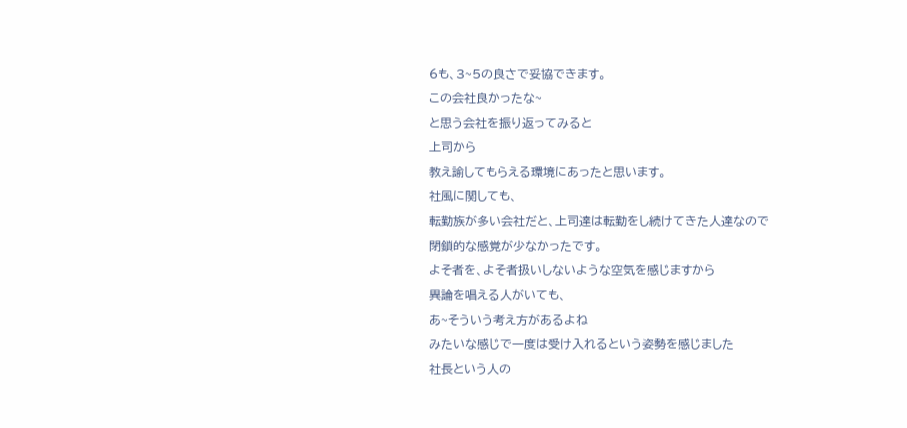6も、3~5の良さで妥協できます。
この会社良かったな~
と思う会社を振り返ってみると
上司から
教え諭してもらえる環境にあったと思います。
社風に関しても、
転勤族が多い会社だと、上司達は転勤をし続けてきた人達なので
閉鎖的な感覚が少なかったです。
よそ者を、よそ者扱いしないような空気を感じますから
異論を唱える人がいても、
あ~そういう考え方があるよね
みたいな感じで一度は受け入れるという姿勢を感じました
社長という人の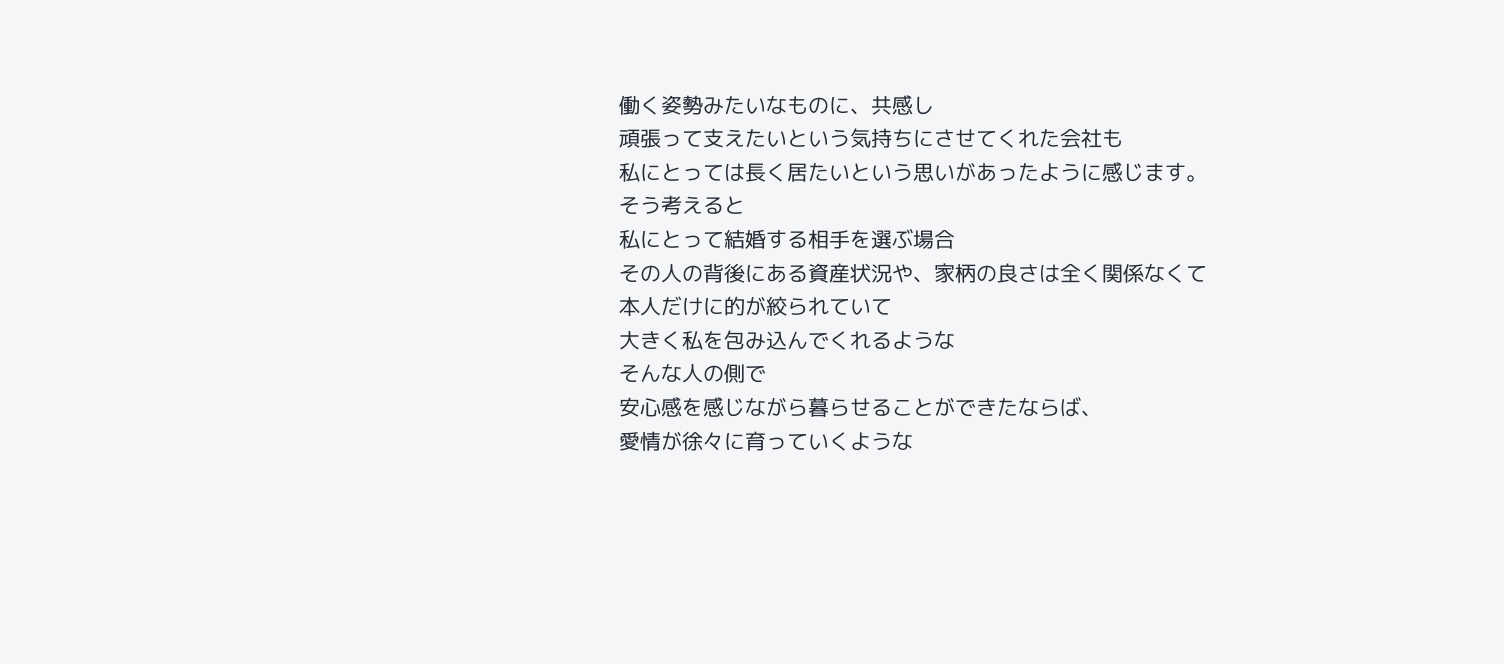働く姿勢みたいなものに、共感し
頑張って支えたいという気持ちにさせてくれた会社も
私にとっては長く居たいという思いがあったように感じます。
そう考えると
私にとって結婚する相手を選ぶ場合
その人の背後にある資産状況や、家柄の良さは全く関係なくて
本人だけに的が絞られていて
大きく私を包み込んでくれるような
そんな人の側で
安心感を感じながら暮らせることができたならば、
愛情が徐々に育っていくような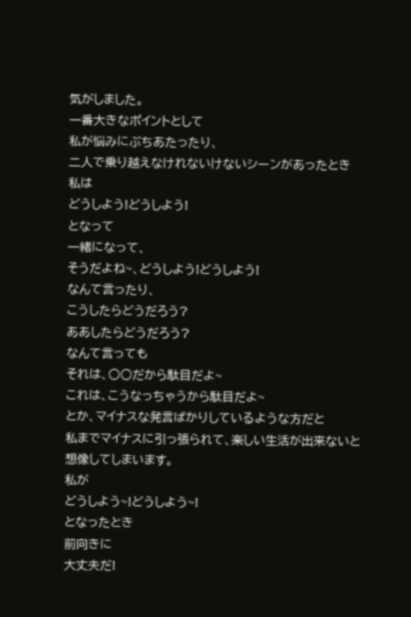気がしました。
一番大きなポイントとして
私が悩みにぶちあたったり、
二人で乗り越えなけれないけないシーンがあったとき
私は
どうしよう!どうしよう!
となって
一緒になって、
そうだよね~、どうしよう!どうしよう!
なんて言ったり、
こうしたらどうだろう?
ああしたらどうだろう?
なんて言っても
それは、○○だから駄目だよ~
これは、こうなっちゃうから駄目だよ~
とか、マイナスな発言ばかりしているような方だと
私までマイナスに引っ張られて、楽しい生活が出来ないと
想像してしまいます。
私が
どうしよう~!どうしよう~!
となったとき
前向きに
大丈夫だ!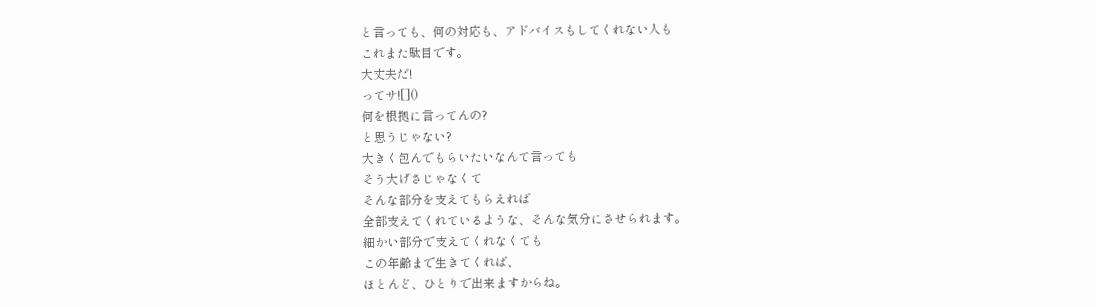と言っても、何の対応も、アドバイスもしてくれない人も
これまた駄目です。
大丈夫だ!
ってサ![]()
何を根拠に言ってんの?
と思うじゃない?
大きく包んでもらいたいなんて言っても
そう大げさじゃなくて
そんな部分を支えてもらえれば
全部支えてくれているような、そんな気分にさせられます。
細かい部分で支えてくれなくても
この年齢まで生きてくれば、
ほとんど、ひとりで出来ますからね。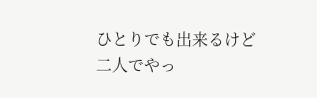ひとりでも出来るけど
二人でやっ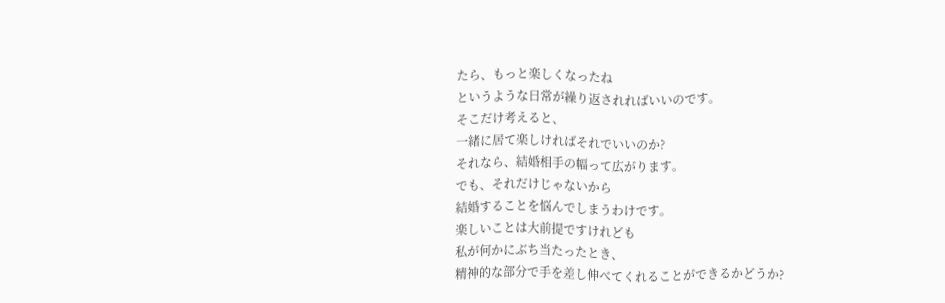たら、もっと楽しくなったね
というような日常が繰り返されればいいのです。
そこだけ考えると、
一緒に居て楽しければそれでいいのか?
それなら、結婚相手の幅って広がります。
でも、それだけじゃないから
結婚することを悩んでしまうわけです。
楽しいことは大前提ですけれども
私が何かにぶち当たったとき、
精神的な部分で手を差し伸べてくれることができるかどうか?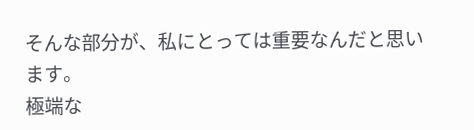そんな部分が、私にとっては重要なんだと思います。
極端な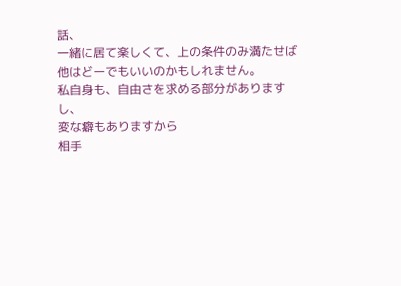話、
一緒に居て楽しくて、上の条件のみ満たせば
他はどーでもいいのかもしれません。
私自身も、自由さを求める部分がありますし、
変な癖もありますから
相手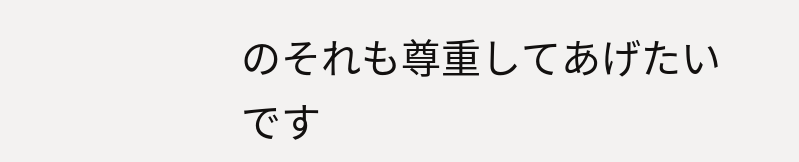のそれも尊重してあげたいです